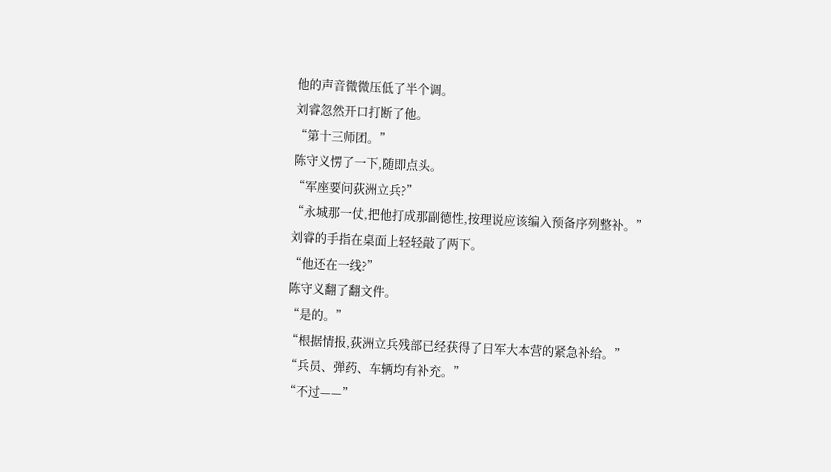他的声音微微压低了半个调。
刘睿忽然开口打断了他。
“第十三师团。”
陈守义愣了一下,随即点头。
“军座要问荻洲立兵?”
“永城那一仗,把他打成那副德性,按理说应该编入预备序列整补。”
刘睿的手指在桌面上轻轻敲了两下。
“他还在一线?”
陈守义翻了翻文件。
“是的。”
“根据情报,荻洲立兵残部已经获得了日军大本营的紧急补给。”
“兵员、弹药、车辆均有补充。”
“不过——”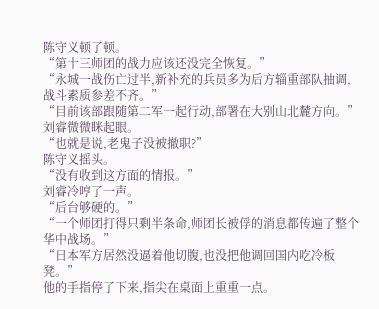陈守义顿了顿。
“第十三师团的战力应该还没完全恢复。”
“永城一战伤亡过半,新补充的兵员多为后方辎重部队抽调,战斗素质参差不齐。”
“目前该部跟随第二军一起行动,部署在大别山北麓方向。”
刘睿微微眯起眼。
“也就是说,老鬼子没被撤职?”
陈守义摇头。
“没有收到这方面的情报。”
刘睿冷哼了一声。
“后台够硬的。”
“一个师团打得只剩半条命,师团长被俘的消息都传遍了整个华中战场。”
“日本军方居然没逼着他切腹,也没把他调回国内吃冷板凳。”
他的手指停了下来,指尖在桌面上重重一点。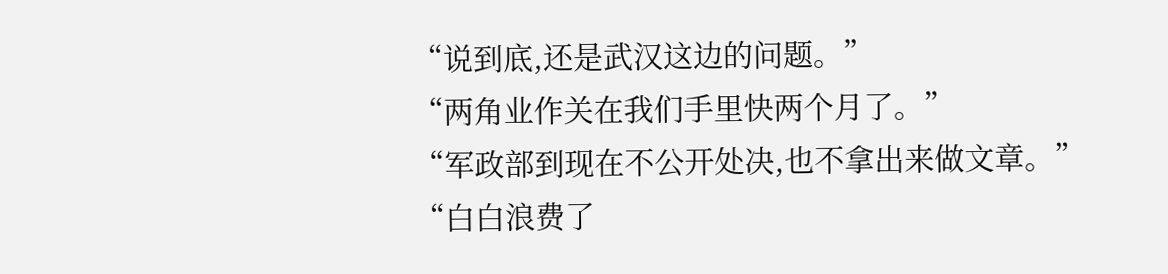“说到底,还是武汉这边的问题。”
“两角业作关在我们手里快两个月了。”
“军政部到现在不公开处决,也不拿出来做文章。”
“白白浪费了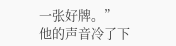一张好牌。”
他的声音冷了下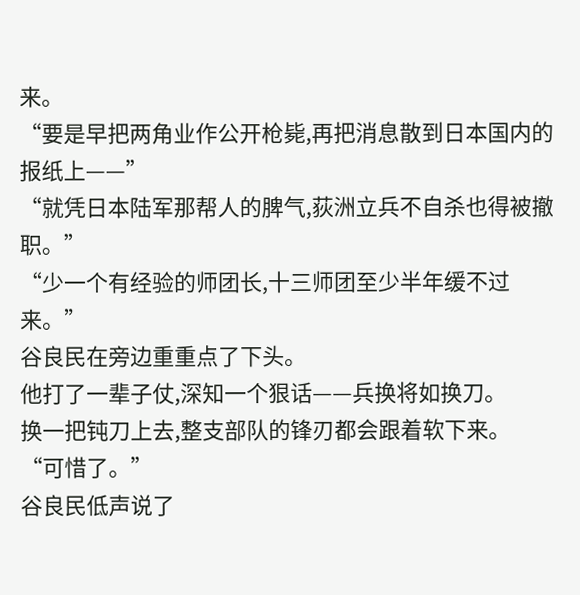来。
“要是早把两角业作公开枪毙,再把消息散到日本国内的报纸上——”
“就凭日本陆军那帮人的脾气,荻洲立兵不自杀也得被撤职。”
“少一个有经验的师团长,十三师团至少半年缓不过来。”
谷良民在旁边重重点了下头。
他打了一辈子仗,深知一个狠话——兵换将如换刀。
换一把钝刀上去,整支部队的锋刃都会跟着软下来。
“可惜了。”
谷良民低声说了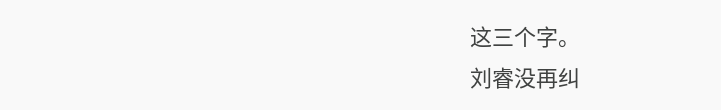这三个字。
刘睿没再纠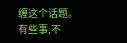缠这个话题。
有些事,不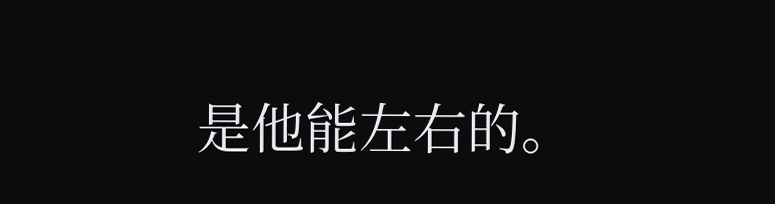是他能左右的。